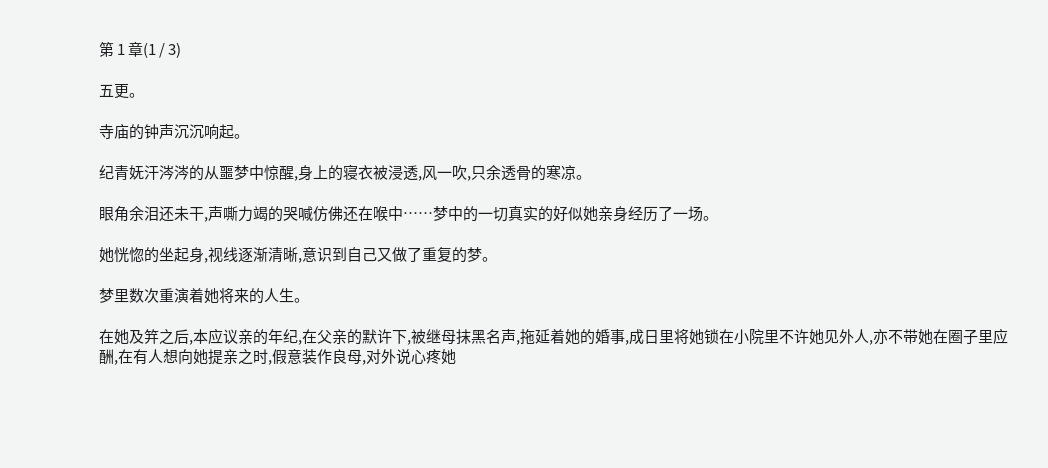第 1 章(1 / 3)

五更。

寺庙的钟声沉沉响起。

纪青妩汗涔涔的从噩梦中惊醒,身上的寝衣被浸透,风一吹,只余透骨的寒凉。

眼角余泪还未干,声嘶力竭的哭喊仿佛还在喉中……梦中的一切真实的好似她亲身经历了一场。

她恍惚的坐起身,视线逐渐清晰,意识到自己又做了重复的梦。

梦里数次重演着她将来的人生。

在她及笄之后,本应议亲的年纪,在父亲的默许下,被继母抹黑名声,拖延着她的婚事,成日里将她锁在小院里不许她见外人,亦不带她在圈子里应酬,在有人想向她提亲之时,假意装作良母,对外说心疼她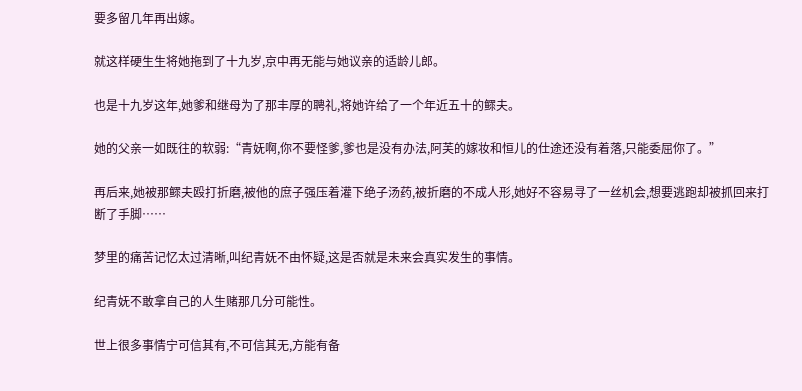要多留几年再出嫁。

就这样硬生生将她拖到了十九岁,京中再无能与她议亲的适龄儿郎。

也是十九岁这年,她爹和继母为了那丰厚的聘礼,将她许给了一个年近五十的鳏夫。

她的父亲一如既往的软弱:“青妩啊,你不要怪爹,爹也是没有办法,阿芙的嫁妆和恒儿的仕途还没有着落,只能委屈你了。”

再后来,她被那鳏夫殴打折磨,被他的庶子强压着灌下绝子汤药,被折磨的不成人形,她好不容易寻了一丝机会,想要逃跑却被抓回来打断了手脚……

梦里的痛苦记忆太过清晰,叫纪青妩不由怀疑,这是否就是未来会真实发生的事情。

纪青妩不敢拿自己的人生赌那几分可能性。

世上很多事情宁可信其有,不可信其无,方能有备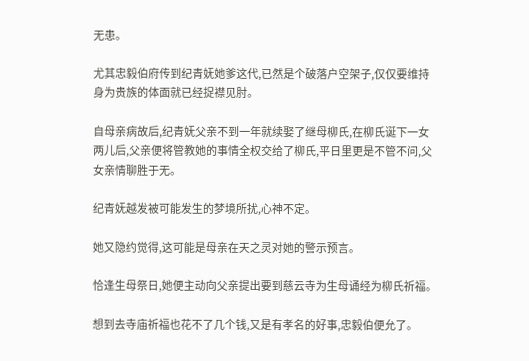无患。

尤其忠毅伯府传到纪青妩她爹这代,已然是个破落户空架子,仅仅要维持身为贵族的体面就已经捉襟见肘。

自母亲病故后,纪青妩父亲不到一年就续娶了继母柳氏,在柳氏诞下一女两儿后,父亲便将管教她的事情全权交给了柳氏,平日里更是不管不问,父女亲情聊胜于无。

纪青妩越发被可能发生的梦境所扰,心神不定。

她又隐约觉得,这可能是母亲在天之灵对她的警示预言。

恰逢生母祭日,她便主动向父亲提出要到慈云寺为生母诵经为柳氏祈福。

想到去寺庙祈福也花不了几个钱,又是有孝名的好事,忠毅伯便允了。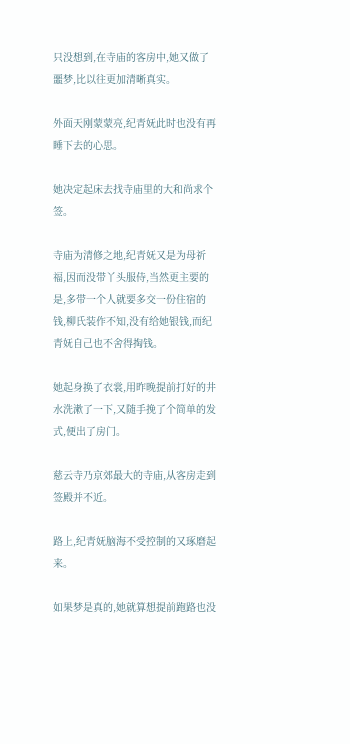只没想到,在寺庙的客房中,她又做了噩梦,比以往更加清晰真实。

外面天刚蒙蒙亮,纪青妩此时也没有再睡下去的心思。

她决定起床去找寺庙里的大和尚求个签。

寺庙为清修之地,纪青妩又是为母祈福,因而没带丫头服侍,当然更主要的是,多带一个人就要多交一份住宿的钱,柳氏装作不知,没有给她银钱,而纪青妩自己也不舍得掏钱。

她起身换了衣裳,用昨晚提前打好的井水洗漱了一下,又随手挽了个简单的发式,便出了房门。

慈云寺乃京郊最大的寺庙,从客房走到签殿并不近。

路上,纪青妩脑海不受控制的又琢磨起来。

如果梦是真的,她就算想提前跑路也没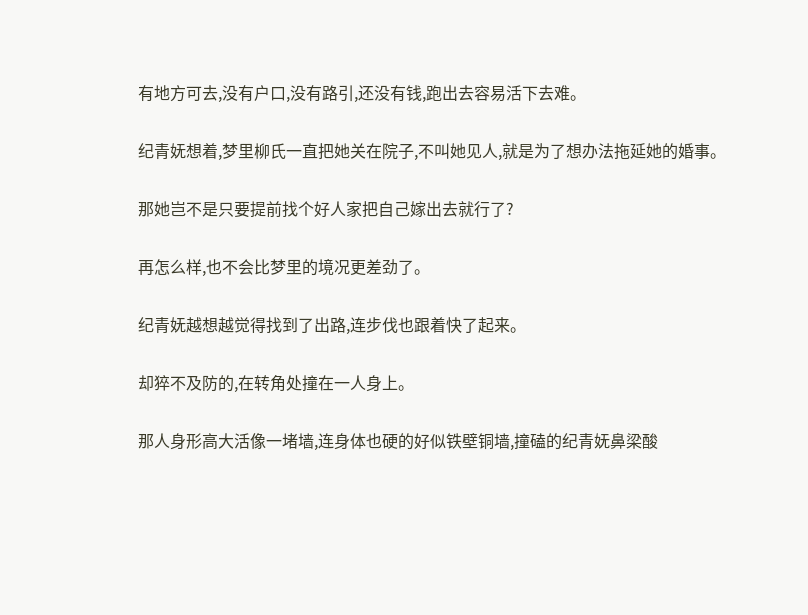有地方可去,没有户口,没有路引,还没有钱,跑出去容易活下去难。

纪青妩想着,梦里柳氏一直把她关在院子,不叫她见人,就是为了想办法拖延她的婚事。

那她岂不是只要提前找个好人家把自己嫁出去就行了?

再怎么样,也不会比梦里的境况更差劲了。

纪青妩越想越觉得找到了出路,连步伐也跟着快了起来。

却猝不及防的,在转角处撞在一人身上。

那人身形高大活像一堵墙,连身体也硬的好似铁壁铜墙,撞磕的纪青妩鼻梁酸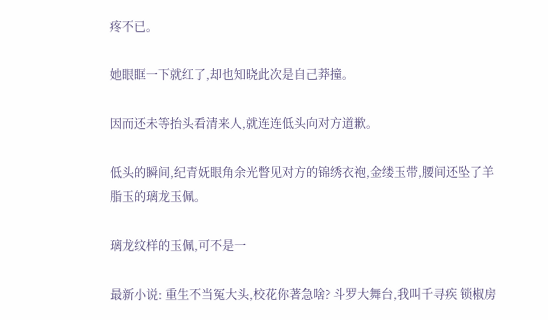疼不已。

她眼眶一下就红了,却也知晓此次是自己莽撞。

因而还未等抬头看清来人,就连连低头向对方道歉。

低头的瞬间,纪青妩眼角余光瞥见对方的锦绣衣袍,金缕玉带,腰间还坠了羊脂玉的璃龙玉佩。

璃龙纹样的玉佩,可不是一

最新小说: 重生不当冤大头,校花你著急啥? 斗罗大舞台,我叫千寻疾 锁椒房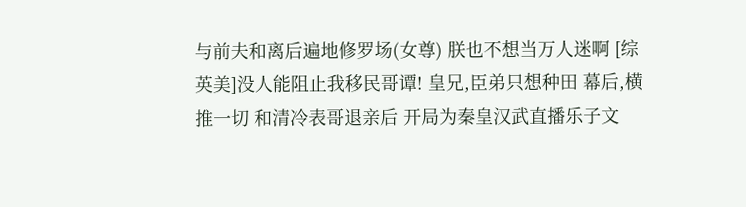与前夫和离后遍地修罗场(女尊) 朕也不想当万人迷啊 [综英美]没人能阻止我移民哥谭! 皇兄,臣弟只想种田 幕后,横推一切 和清冷表哥退亲后 开局为秦皇汉武直播乐子文